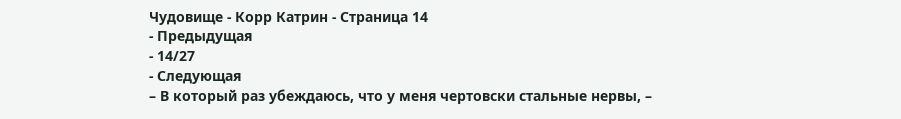Чудовище - Корр Катрин - Страница 14
- Предыдущая
- 14/27
- Следующая
– В который раз убеждаюсь, что у меня чертовски стальные нервы, –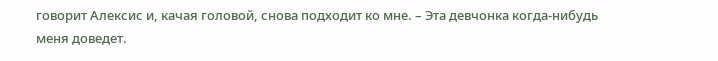говорит Алексис и, качая головой, снова подходит ко мне. – Эта девчонка когда-нибудь меня доведет.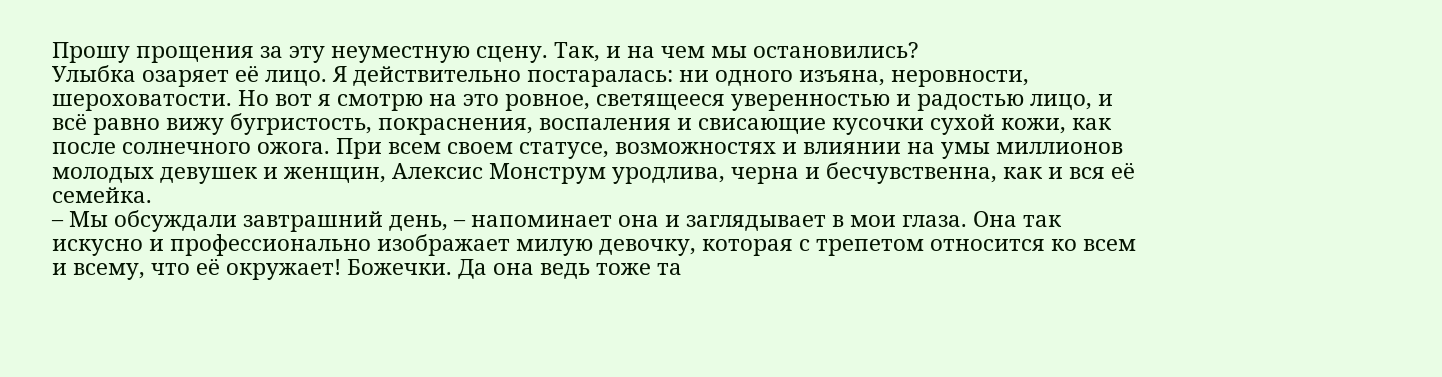Прошу прощения за эту неуместную сцену. Так, и на чем мы остановились?
Улыбка озаряет её лицо. Я действительно постаралась: ни одного изъяна, неровности, шероховатости. Но вот я смотрю на это ровное, светящееся уверенностью и радостью лицо, и всё равно вижу бугристость, покраснения, воспаления и свисающие кусочки сухой кожи, как после солнечного ожога. При всем своем статусе, возможностях и влиянии на умы миллионов молодых девушек и женщин, Алексис Монструм уродлива, черна и бесчувственна, как и вся её семейка.
– Мы обсуждали завтрашний день, – напоминает она и заглядывает в мои глаза. Она так искусно и профессионально изображает милую девочку, которая с трепетом относится ко всем и всему, что её окружает! Божечки. Да она ведь тоже та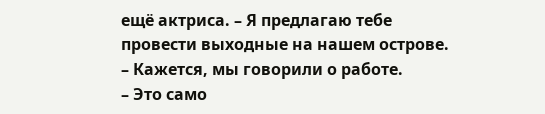ещё актриса. – Я предлагаю тебе провести выходные на нашем острове.
– Кажется, мы говорили о работе.
– Это само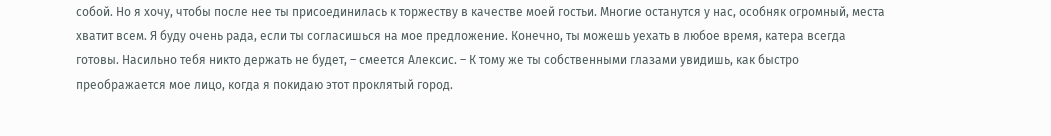собой. Но я хочу, чтобы после нее ты присоединилась к торжеству в качестве моей гостьи. Многие останутся у нас, особняк огромный, места хватит всем. Я буду очень рада, если ты согласишься на мое предложение. Конечно, ты можешь уехать в любое время, катера всегда готовы. Насильно тебя никто держать не будет, – смеется Алексис. – К тому же ты собственными глазами увидишь, как быстро преображается мое лицо, когда я покидаю этот проклятый город.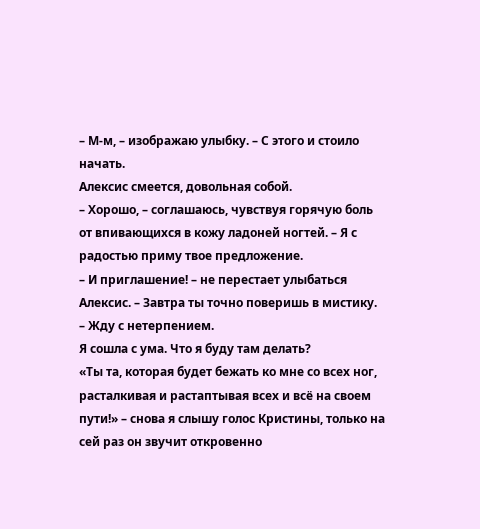– М-м, – изображаю улыбку. – С этого и стоило начать.
Алексис смеется, довольная собой.
– Хорошо, – соглашаюсь, чувствуя горячую боль от впивающихся в кожу ладоней ногтей. – Я с радостью приму твое предложение.
– И приглашение! – не перестает улыбаться Алексис. – Завтра ты точно поверишь в мистику.
– Жду с нетерпением.
Я сошла с ума. Что я буду там делать?
«Ты та, которая будет бежать ко мне со всех ног, расталкивая и растаптывая всех и всё на своем пути!» – снова я слышу голос Кристины, только на сей раз он звучит откровенно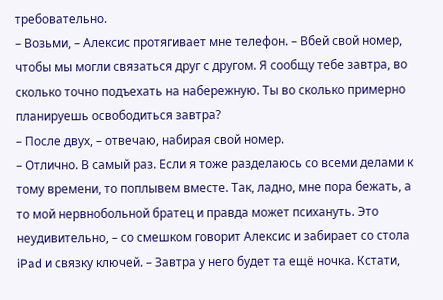требовательно.
– Возьми, – Алексис протягивает мне телефон. – Вбей свой номер, чтобы мы могли связаться друг с другом. Я сообщу тебе завтра, во сколько точно подъехать на набережную. Ты во сколько примерно планируешь освободиться завтра?
– После двух, – отвечаю, набирая свой номер.
– Отлично. В самый раз. Если я тоже разделаюсь со всеми делами к тому времени, то поплывем вместе. Так, ладно, мне пора бежать, а то мой нервнобольной братец и правда может психануть. Это неудивительно, – со смешком говорит Алексис и забирает со стола iPad и связку ключей. – Завтра у него будет та ещё ночка. Кстати,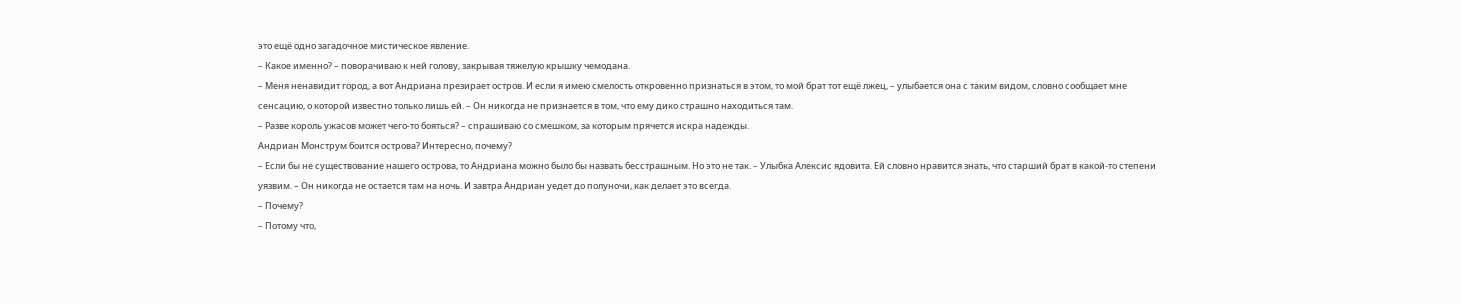это ещё одно загадочное мистическое явление.
– Какое именно? – поворачиваю к ней голову, закрывая тяжелую крышку чемодана.
– Меня ненавидит город, а вот Андриана презирает остров. И если я имею смелость откровенно признаться в этом, то мой брат тот ещё лжец, – улыбается она с таким видом, словно сообщает мне сенсацию, о которой известно только лишь ей. – Он никогда не признается в том, что ему дико страшно находиться там.
– Разве король ужасов может чего-то бояться? – спрашиваю со смешком, за которым прячется искра надежды.
Андриан Монструм боится острова? Интересно, почему?
– Если бы не существование нашего острова, то Андриана можно было бы назвать бесстрашным. Но это не так. – Улыбка Алексис ядовита. Ей словно нравится знать, что старший брат в какой-то степени уязвим. – Он никогда не остается там на ночь. И завтра Андриан уедет до полуночи, как делает это всегда.
– Почему?
– Потому что,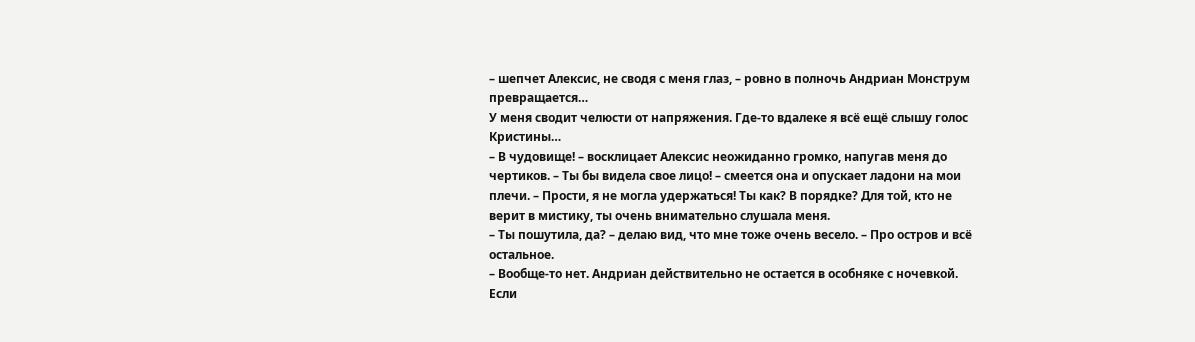– шепчет Алексис, не сводя с меня глаз, – ровно в полночь Андриан Монструм превращается…
У меня сводит челюсти от напряжения. Где-то вдалеке я всё ещё слышу голос Кристины…
– В чудовище! – восклицает Алексис неожиданно громко, напугав меня до чертиков. – Ты бы видела свое лицо! – смеется она и опускает ладони на мои плечи. – Прости, я не могла удержаться! Ты как? В порядке? Для той, кто не верит в мистику, ты очень внимательно слушала меня.
– Ты пошутила, да? – делаю вид, что мне тоже очень весело. – Про остров и всё остальное.
– Вообще-то нет. Андриан действительно не остается в особняке с ночевкой. Если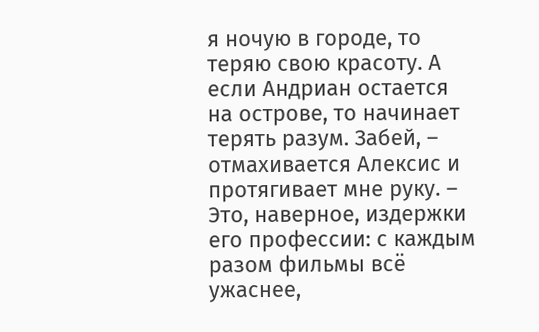я ночую в городе, то теряю свою красоту. А если Андриан остается на острове, то начинает терять разум. Забей, – отмахивается Алексис и протягивает мне руку. – Это, наверное, издержки его профессии: с каждым разом фильмы всё ужаснее,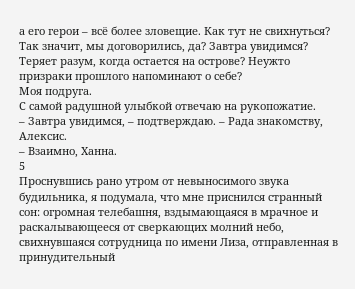а его герои – всё более зловещие. Как тут не свихнуться? Так значит, мы договорились, да? Завтра увидимся?
Теряет разум, когда остается на острове? Неужто призраки прошлого напоминают о себе?
Моя подруга.
С самой радушной улыбкой отвечаю на рукопожатие.
– Завтра увидимся, – подтверждаю. – Рада знакомству, Алексис.
– Взаимно, Ханна.
5
Проснувшись рано утром от невыносимого звука будильника, я подумала, что мне приснился странный сон: огромная телебашня, вздымающаяся в мрачное и раскалывающееся от сверкающих молний небо, свихнувшаяся сотрудница по имени Лиза, отправленная в принудительный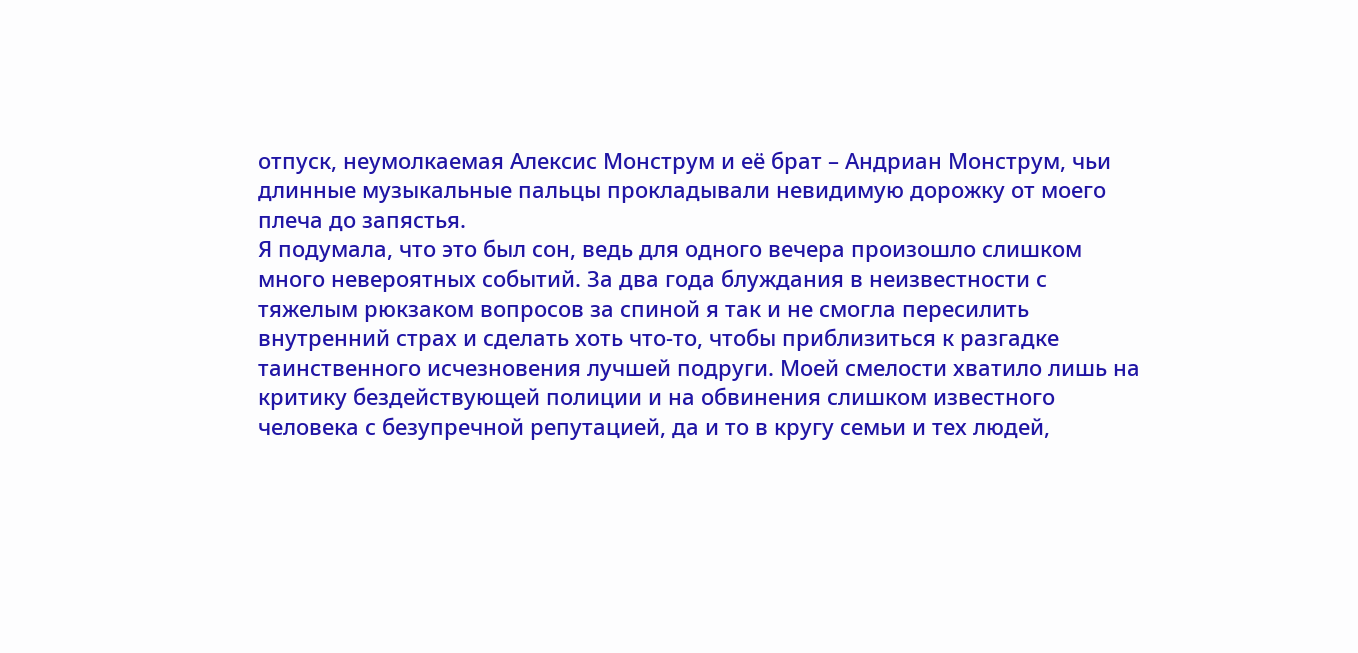отпуск, неумолкаемая Алексис Монструм и её брат – Андриан Монструм, чьи длинные музыкальные пальцы прокладывали невидимую дорожку от моего плеча до запястья.
Я подумала, что это был сон, ведь для одного вечера произошло слишком много невероятных событий. За два года блуждания в неизвестности с тяжелым рюкзаком вопросов за спиной я так и не смогла пересилить внутренний страх и сделать хоть что-то, чтобы приблизиться к разгадке таинственного исчезновения лучшей подруги. Моей смелости хватило лишь на критику бездействующей полиции и на обвинения слишком известного человека с безупречной репутацией, да и то в кругу семьи и тех людей,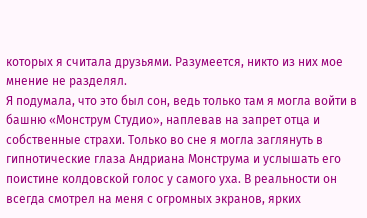которых я считала друзьями. Разумеется, никто из них мое мнение не разделял.
Я подумала, что это был сон, ведь только там я могла войти в башню «Монструм Студио», наплевав на запрет отца и собственные страхи. Только во сне я могла заглянуть в гипнотические глаза Андриана Монструма и услышать его поистине колдовской голос у самого уха. В реальности он всегда смотрел на меня с огромных экранов, ярких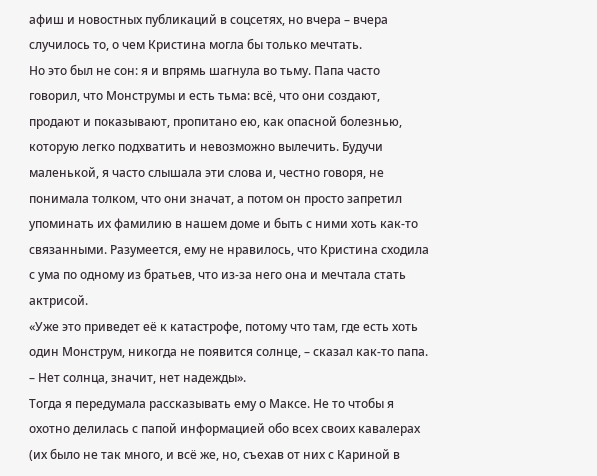афиш и новостных публикаций в соцсетях, но вчера – вчера случилось то, о чем Кристина могла бы только мечтать.
Но это был не сон: я и впрямь шагнула во тьму. Папа часто говорил, что Монструмы и есть тьма: всё, что они создают, продают и показывают, пропитано ею, как опасной болезнью, которую легко подхватить и невозможно вылечить. Будучи маленькой, я часто слышала эти слова и, честно говоря, не понимала толком, что они значат, а потом он просто запретил упоминать их фамилию в нашем доме и быть с ними хоть как-то связанными. Разумеется, ему не нравилось, что Кристина сходила с ума по одному из братьев, что из-за него она и мечтала стать актрисой.
«Уже это приведет её к катастрофе, потому что там, где есть хоть один Монструм, никогда не появится солнце, – сказал как-то папа. – Нет солнца, значит, нет надежды».
Тогда я передумала рассказывать ему о Максе. Не то чтобы я охотно делилась с папой информацией обо всех своих кавалерах (их было не так много, и всё же, но, съехав от них с Кариной в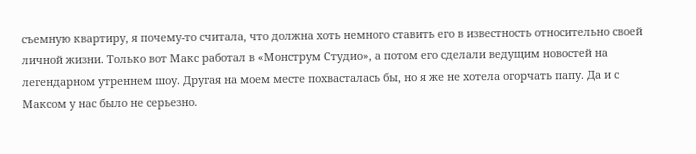съемную квартиру, я почему-то считала, что должна хоть немного ставить его в известность относительно своей личной жизни. Только вот Макс работал в «Монструм Студио», а потом его сделали ведущим новостей на легендарном утреннем шоу. Другая на моем месте похвасталась бы, но я же не хотела огорчать папу. Да и с Максом у нас было не серьезно.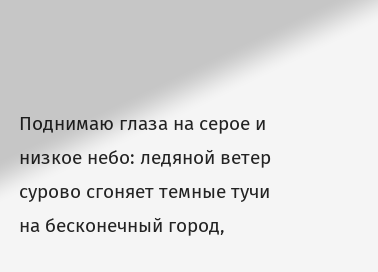Поднимаю глаза на серое и низкое небо: ледяной ветер сурово сгоняет темные тучи на бесконечный город,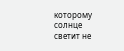которому солнце светит не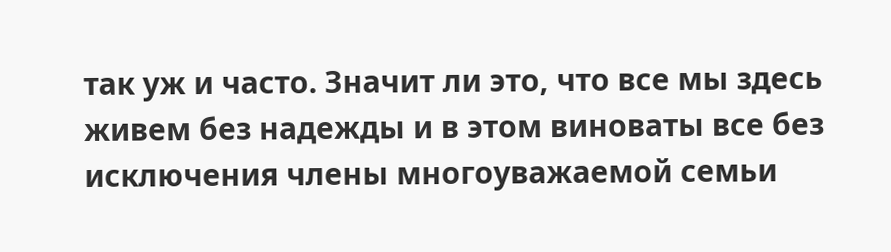так уж и часто. Значит ли это, что все мы здесь живем без надежды и в этом виноваты все без исключения члены многоуважаемой семьи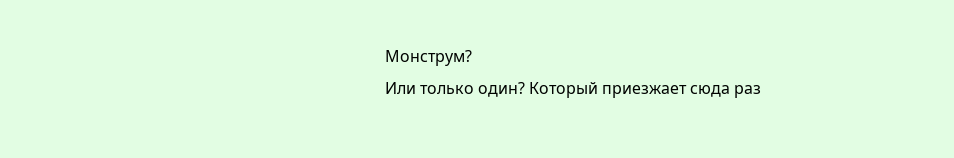Монструм?
Или только один? Который приезжает сюда раз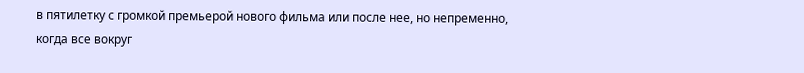в пятилетку с громкой премьерой нового фильма или после нее, но непременно, когда все вокруг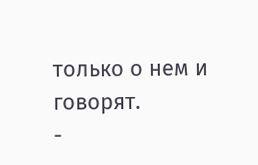только о нем и говорят.
-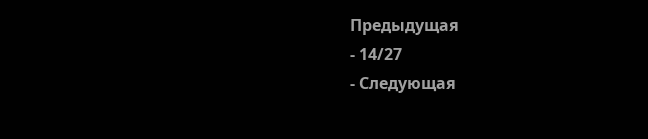Предыдущая
- 14/27
- Следующая